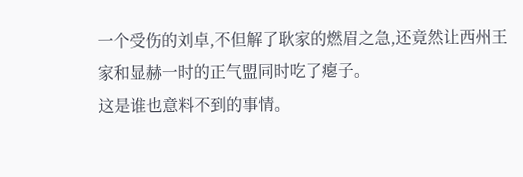一个受伤的刘卓,不但解了耿家的燃眉之急,还竟然让西州王家和显赫一时的正气盟同时吃了瘪子。
这是谁也意料不到的事情。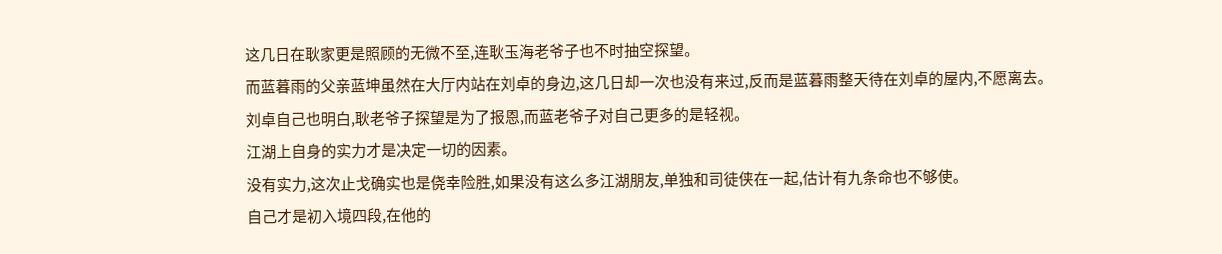这几日在耿家更是照顾的无微不至,连耿玉海老爷子也不时抽空探望。
而蓝暮雨的父亲蓝坤虽然在大厅内站在刘卓的身边,这几日却一次也没有来过,反而是蓝暮雨整天待在刘卓的屋内,不愿离去。
刘卓自己也明白,耿老爷子探望是为了报恩,而蓝老爷子对自己更多的是轻视。
江湖上自身的实力才是决定一切的因素。
没有实力,这次止戈确实也是侥幸险胜,如果没有这么多江湖朋友,单独和司徒侠在一起,估计有九条命也不够使。
自己才是初入境四段,在他的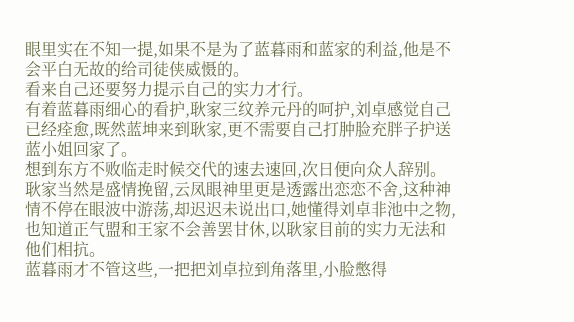眼里实在不知一提,如果不是为了蓝暮雨和蓝家的利益,他是不会平白无故的给司徒侠威慑的。
看来自己还要努力提示自己的实力才行。
有着蓝暮雨细心的看护,耿家三纹养元丹的呵护,刘卓感觉自己已经痊愈,既然蓝坤来到耿家,更不需要自己打肿脸充胖子护送蓝小姐回家了。
想到东方不败临走时候交代的速去速回,次日便向众人辞别。
耿家当然是盛情挽留,云凤眼神里更是透露出恋恋不舍,这种神情不停在眼波中游荡,却迟迟未说出口,她懂得刘卓非池中之物,也知道正气盟和王家不会善罢甘休,以耿家目前的实力无法和他们相抗。
蓝暮雨才不管这些,一把把刘卓拉到角落里,小脸憋得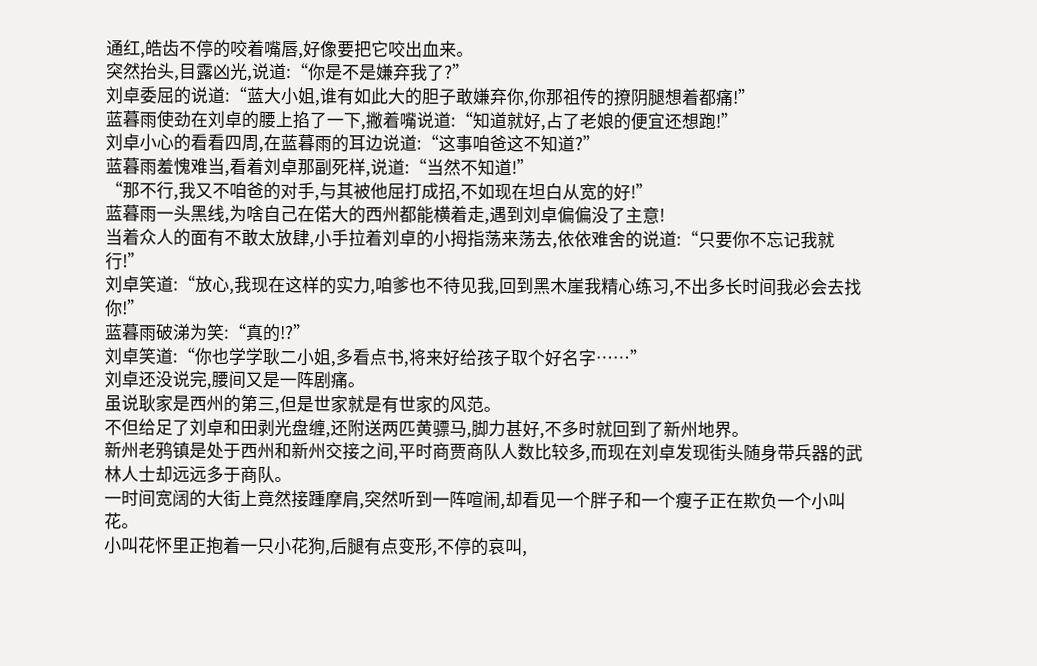通红,皓齿不停的咬着嘴唇,好像要把它咬出血来。
突然抬头,目露凶光,说道:“你是不是嫌弃我了?”
刘卓委屈的说道:“蓝大小姐,谁有如此大的胆子敢嫌弃你,你那祖传的撩阴腿想着都痛!”
蓝暮雨使劲在刘卓的腰上掐了一下,撇着嘴说道:“知道就好,占了老娘的便宜还想跑!”
刘卓小心的看看四周,在蓝暮雨的耳边说道:“这事咱爸这不知道?”
蓝暮雨羞愧难当,看着刘卓那副死样,说道:“当然不知道!”
“那不行,我又不咱爸的对手,与其被他屈打成招,不如现在坦白从宽的好!”
蓝暮雨一头黑线,为啥自己在偌大的西州都能横着走,遇到刘卓偏偏没了主意!
当着众人的面有不敢太放肆,小手拉着刘卓的小拇指荡来荡去,依依难舍的说道:“只要你不忘记我就行!”
刘卓笑道:“放心,我现在这样的实力,咱爹也不待见我,回到黑木崖我精心练习,不出多长时间我必会去找你!”
蓝暮雨破涕为笑:“真的!?”
刘卓笑道:“你也学学耿二小姐,多看点书,将来好给孩子取个好名字……”
刘卓还没说完,腰间又是一阵剧痛。
虽说耿家是西州的第三,但是世家就是有世家的风范。
不但给足了刘卓和田剥光盘缠,还附送两匹黄骠马,脚力甚好,不多时就回到了新州地界。
新州老鸦镇是处于西州和新州交接之间,平时商贾商队人数比较多,而现在刘卓发现街头随身带兵器的武林人士却远远多于商队。
一时间宽阔的大街上竟然接踵摩肩,突然听到一阵喧闹,却看见一个胖子和一个瘦子正在欺负一个小叫花。
小叫花怀里正抱着一只小花狗,后腿有点变形,不停的哀叫,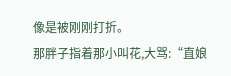像是被刚刚打折。
那胖子指着那小叫花,大骂:“直娘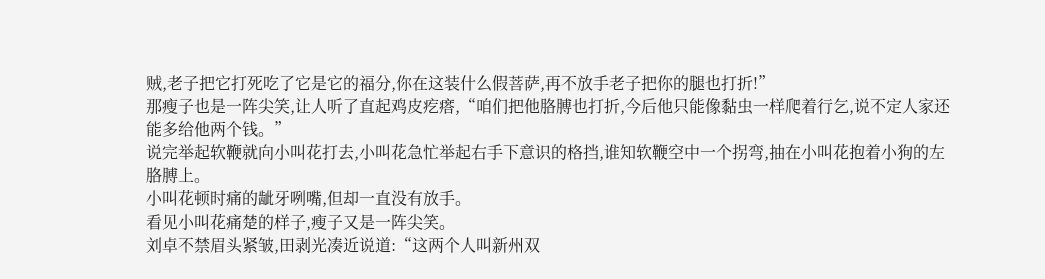贼,老子把它打死吃了它是它的福分,你在这装什么假菩萨,再不放手老子把你的腿也打折!”
那瘦子也是一阵尖笑,让人听了直起鸡皮疙瘩,“咱们把他胳膊也打折,今后他只能像黏虫一样爬着行乞,说不定人家还能多给他两个钱。”
说完举起软鞭就向小叫花打去,小叫花急忙举起右手下意识的格挡,谁知软鞭空中一个拐弯,抽在小叫花抱着小狗的左胳膊上。
小叫花顿时痛的龇牙咧嘴,但却一直没有放手。
看见小叫花痛楚的样子,瘦子又是一阵尖笑。
刘卓不禁眉头紧皱,田剥光凑近说道:“这两个人叫新州双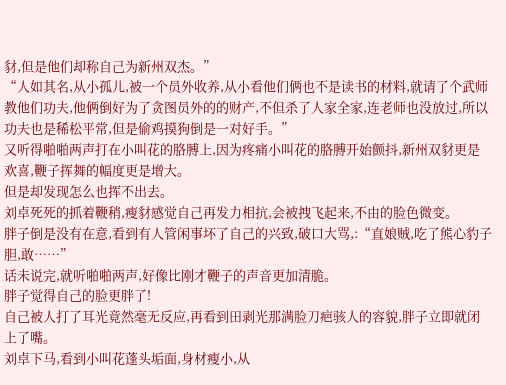豺,但是他们却称自己为新州双杰。”
“人如其名,从小孤儿,被一个员外收养,从小看他们俩也不是读书的材料,就请了个武师教他们功夫,他俩倒好为了贪图员外的的财产,不但杀了人家全家,连老师也没放过,所以功夫也是稀松平常,但是偷鸡摸狗倒是一对好手。”
又听得啪啪两声打在小叫花的胳膊上,因为疼痛小叫花的胳膊开始颤抖,新州双豺更是欢喜,鞭子挥舞的幅度更是增大。
但是却发现怎么也挥不出去。
刘卓死死的抓着鞭稍,瘦豺感觉自己再发力相抗,会被拽飞起来,不由的脸色微变。
胖子倒是没有在意,看到有人管闲事坏了自己的兴致,破口大骂,:“直娘贼,吃了熊心豹子胆,敢……”
话未说完,就听啪啪两声,好像比刚才鞭子的声音更加清脆。
胖子觉得自己的脸更胖了!
自己被人打了耳光竟然毫无反应,再看到田剥光那满脸刀疤骇人的容貌,胖子立即就闭上了嘴。
刘卓下马,看到小叫花蓬头垢面,身材瘦小,从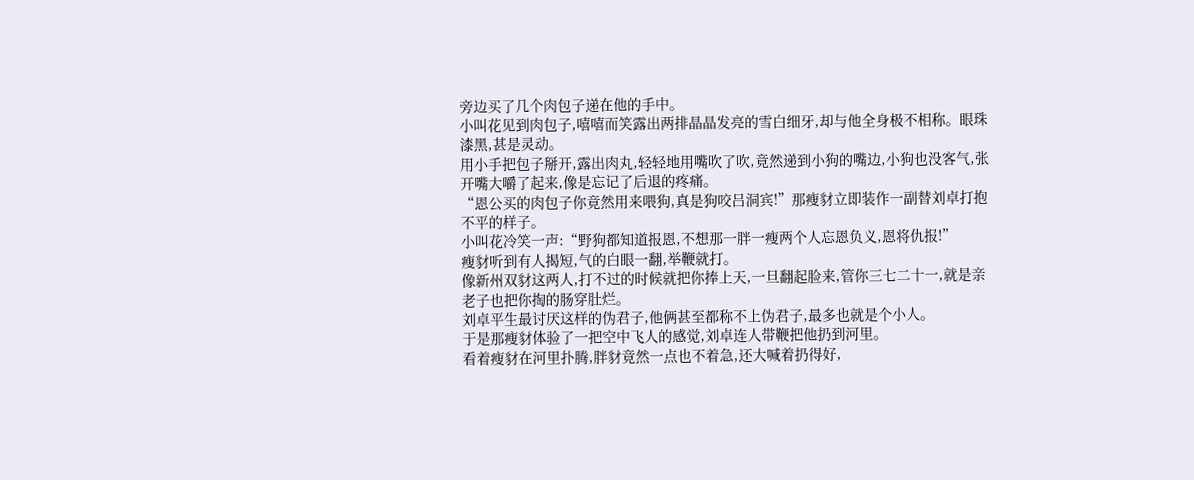旁边买了几个肉包子递在他的手中。
小叫花见到肉包子,嘻嘻而笑露出两排晶晶发亮的雪白细牙,却与他全身极不相称。眼珠漆黑,甚是灵动。
用小手把包子掰开,露出肉丸,轻轻地用嘴吹了吹,竟然递到小狗的嘴边,小狗也没客气,张开嘴大嚼了起来,像是忘记了后退的疼痛。
“恩公买的肉包子你竟然用来喂狗,真是狗咬吕洞宾!”那瘦豺立即装作一副替刘卓打抱不平的样子。
小叫花冷笑一声:“野狗都知道报恩,不想那一胖一瘦两个人忘恩负义,恩将仇报!”
瘦豺听到有人揭短,气的白眼一翻,举鞭就打。
像新州双豺这两人,打不过的时候就把你捧上天,一旦翻起脸来,管你三七二十一,就是亲老子也把你掏的肠穿肚烂。
刘卓平生最讨厌这样的伪君子,他俩甚至都称不上伪君子,最多也就是个小人。
于是那瘦豺体验了一把空中飞人的感觉,刘卓连人带鞭把他扔到河里。
看着瘦豺在河里扑腾,胖豺竟然一点也不着急,还大喊着扔得好,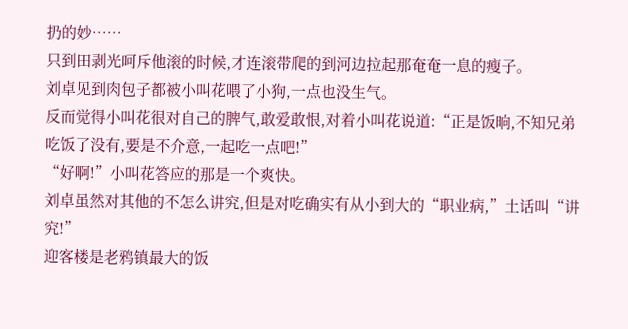扔的妙……
只到田剥光呵斥他滚的时候,才连滚带爬的到河边拉起那奄奄一息的瘦子。
刘卓见到肉包子都被小叫花喂了小狗,一点也没生气。
反而觉得小叫花很对自己的脾气,敢爱敢恨,对着小叫花说道:“正是饭晌,不知兄弟吃饭了没有,要是不介意,一起吃一点吧!”
“好啊!”小叫花答应的那是一个爽快。
刘卓虽然对其他的不怎么讲究,但是对吃确实有从小到大的“职业病,”土话叫“讲究!”
迎客楼是老鸦镇最大的饭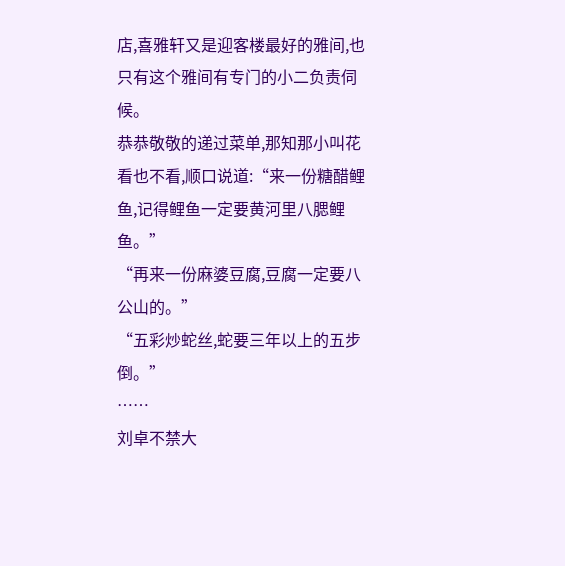店,喜雅轩又是迎客楼最好的雅间,也只有这个雅间有专门的小二负责伺候。
恭恭敬敬的递过菜单,那知那小叫花看也不看,顺口说道:“来一份糖醋鲤鱼,记得鲤鱼一定要黄河里八腮鲤鱼。”
“再来一份麻婆豆腐,豆腐一定要八公山的。”
“五彩炒蛇丝,蛇要三年以上的五步倒。”
……
刘卓不禁大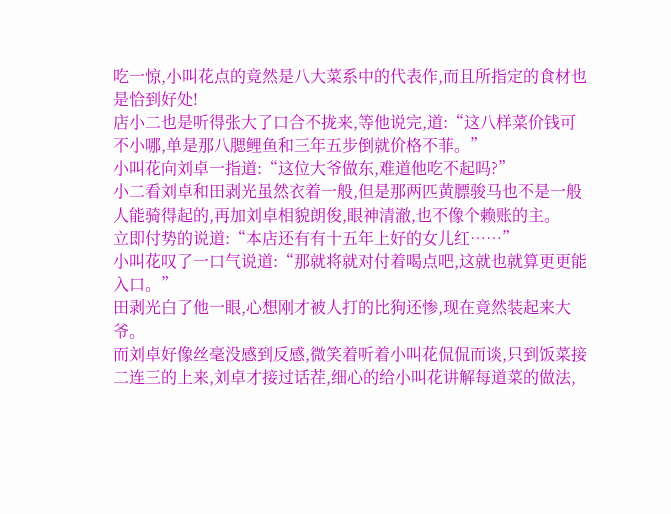吃一惊,小叫花点的竟然是八大菜系中的代表作,而且所指定的食材也是恰到好处!
店小二也是听得张大了口合不拢来,等他说完,道:“这八样菜价钱可不小哪,单是那八腮鲤鱼和三年五步倒就价格不菲。”
小叫花向刘卓一指道:“这位大爷做东,难道他吃不起吗?”
小二看刘卓和田剥光虽然衣着一般,但是那两匹黄膘骏马也不是一般人能骑得起的,再加刘卓相貌朗俊,眼神清澈,也不像个赖账的主。
立即付势的说道:“本店还有有十五年上好的女儿红……”
小叫花叹了一口气说道:“那就将就对付着喝点吧,这就也就算更更能入口。”
田剥光白了他一眼,心想刚才被人打的比狗还惨,现在竟然装起来大爷。
而刘卓好像丝毫没感到反感,微笑着听着小叫花侃侃而谈,只到饭菜接二连三的上来,刘卓才接过话茬,细心的给小叫花讲解每道菜的做法,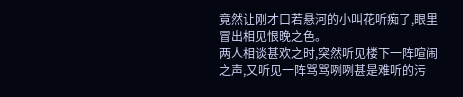竟然让刚才口若悬河的小叫花听痴了,眼里冒出相见恨晚之色。
两人相谈甚欢之时,突然听见楼下一阵喧闹之声,又听见一阵骂骂咧咧甚是难听的污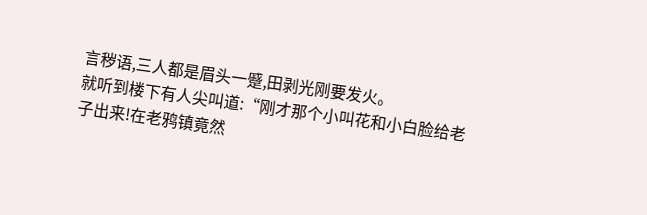言秽语,三人都是眉头一蹙,田剥光刚要发火。
就听到楼下有人尖叫道:“刚才那个小叫花和小白脸给老子出来!在老鸦镇竟然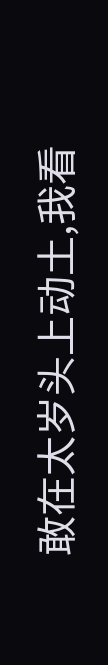敢在太岁头上动土,我看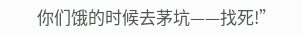你们饿的时候去茅坑——找死!”